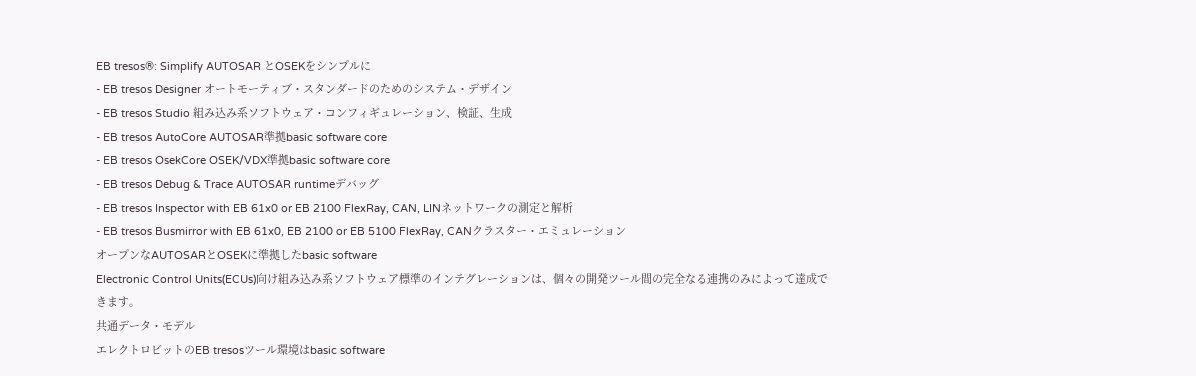EB tresos®: Simplify AUTOSAR とOSEKをシンプルに
- EB tresos Designer オートモーティブ・スタンダードのためのシステム・デザイン
- EB tresos Studio 組み込み系ソフトウェア・コンフィギュレーション、検証、生成
- EB tresos AutoCore AUTOSAR準拠basic software core
- EB tresos OsekCore OSEK/VDX準拠basic software core
- EB tresos Debug & Trace AUTOSAR runtimeデバッグ
- EB tresos Inspector with EB 61x0 or EB 2100 FlexRay, CAN, LINネットワークの測定と解析
- EB tresos Busmirror with EB 61x0, EB 2100 or EB 5100 FlexRay, CANクラスター・エミュレーション
オープンなAUTOSARとOSEKに準拠したbasic software
Electronic Control Units(ECUs)向け組み込み系ソフトウェア標準のインテグレーションは、個々の開発ツール間の完全なる連携のみによって達成できます。
共通データ・モデル
エレクトロビットのEB tresosツール環境はbasic software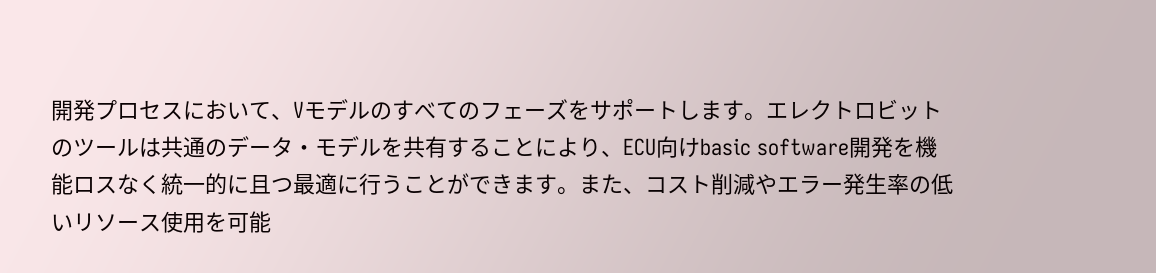開発プロセスにおいて、Vモデルのすべてのフェーズをサポートします。エレクトロビットのツールは共通のデータ・モデルを共有することにより、ECU向けbasic software開発を機能ロスなく統一的に且つ最適に行うことができます。また、コスト削減やエラー発生率の低いリソース使用を可能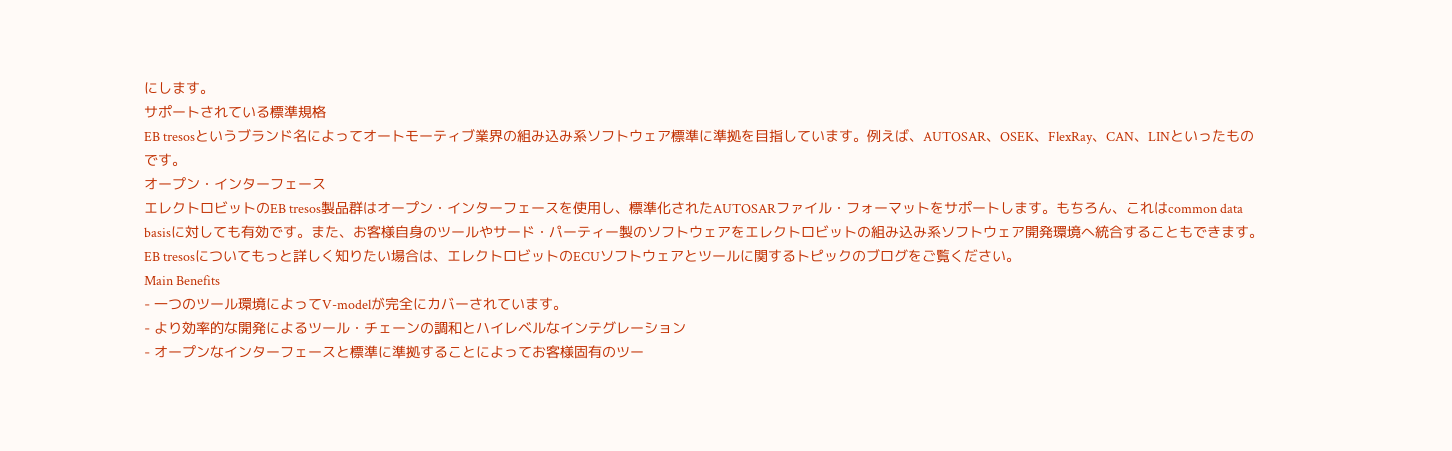にします。
サポートされている標準規格
EB tresosというブランド名によってオートモーティブ業界の組み込み系ソフトウェア標準に準拠を目指しています。例えば、AUTOSAR、OSEK、FlexRay、CAN、LINといったものです。
オープン・インターフェース
エレクトロビットのEB tresos製品群はオープン・インターフェースを使用し、標準化されたAUTOSARファイル・フォーマットをサポートします。もちろん、これはcommon data basisに対しても有効です。また、お客様自身のツールやサード・パーティー製のソフトウェアをエレクトロビットの組み込み系ソフトウェア開発環境へ統合することもできます。
EB tresosについてもっと詳しく知りたい場合は、エレクトロビットのECUソフトウェアとツールに関するトピックのブログをご覧ください。
Main Benefits
- 一つのツール環境によってV-modelが完全にカバーされています。
- より効率的な開発によるツール・チェーンの調和とハイレベルなインテグレーション
- オープンなインターフェースと標準に準拠することによってお客様固有のツー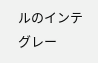ルのインテグレー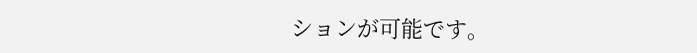ションが可能です。